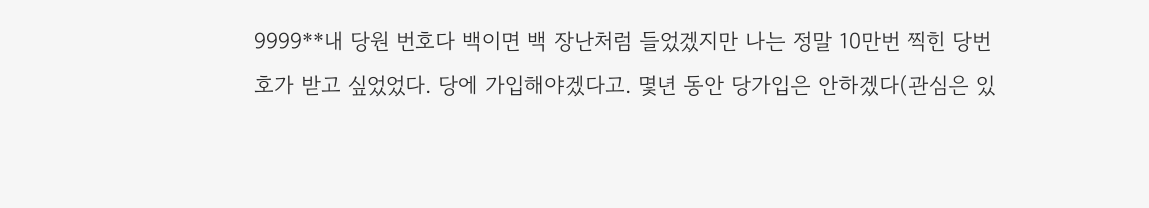9999**내 당원 번호다 백이면 백 장난처럼 들었겠지만 나는 정말 10만번 찍힌 당번호가 받고 싶었었다. 당에 가입해야겠다고. 몇년 동안 당가입은 안하겠다(관심은 있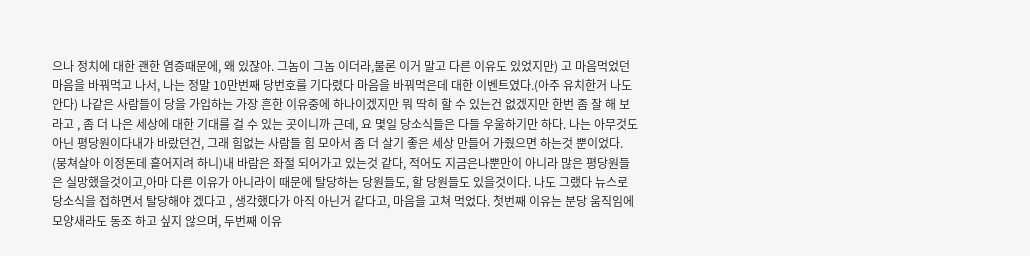으나 정치에 대한 괜한 염증때문에, 왜 있잖아. 그놈이 그놈 이더라,물론 이거 말고 다른 이유도 있었지만) 고 마음먹었던 마음을 바꿔먹고 나서, 나는 정말 10만번째 당번호를 기다렸다 마음을 바꿔먹은데 대한 이벤트였다.(아주 유치한거 나도 안다) 나같은 사람들이 당을 가입하는 가장 흔한 이유중에 하나이겠지만 뭐 딱히 할 수 있는건 없겠지만 한번 좀 잘 해 보라고 , 좀 더 나은 세상에 대한 기대를 걸 수 있는 곳이니까 근데, 요 몇일 당소식들은 다들 우울하기만 하다. 나는 아무것도 아닌 평당원이다내가 바랐던건, 그래 힘없는 사람들 힘 모아서 좀 더 살기 좋은 세상 만들어 가줬으면 하는것 뿐이었다. (뭉쳐살아 이정돈데 흩어지려 하니)내 바람은 좌절 되어가고 있는것 같다, 적어도 지금은나뿐만이 아니라 많은 평당원들은 실망했을것이고,아마 다른 이유가 아니라이 때문에 탈당하는 당원들도, 할 당원들도 있을것이다. 나도 그랬다 뉴스로 당소식을 접하면서 탈당해야 겠다고 , 생각했다가 아직 아닌거 같다고, 마음을 고쳐 먹었다. 첫번째 이유는 분당 움직임에 모양새라도 동조 하고 싶지 않으며, 두번째 이유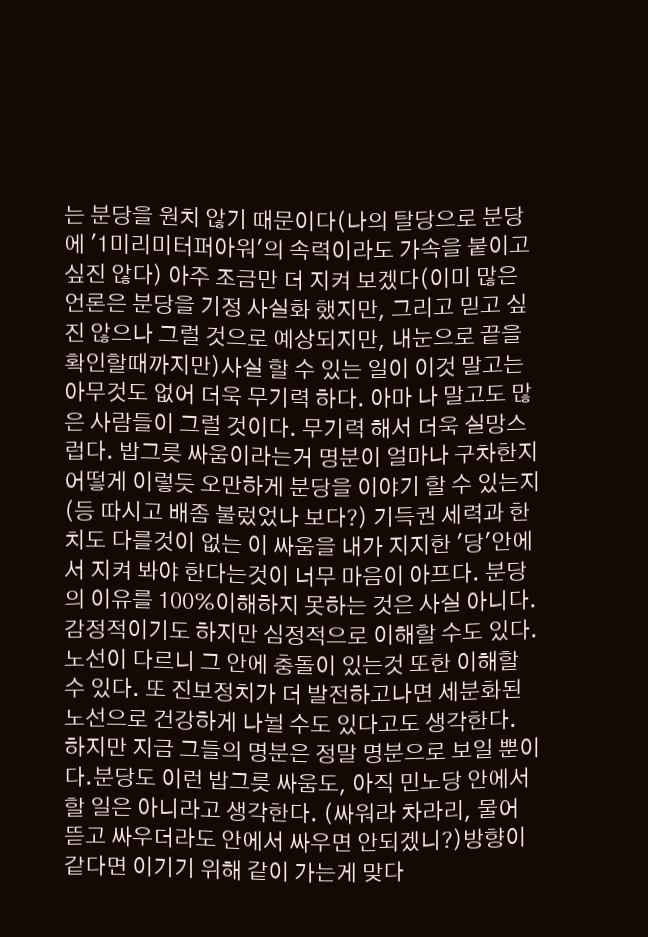는 분당을 원치 않기 때문이다(나의 탈당으로 분당에 '1미리미터퍼아워'의 속력이라도 가속을 붙이고 싶진 않다) 아주 조금만 더 지켜 보겠다(이미 많은 언론은 분당을 기정 사실화 했지만, 그리고 믿고 싶진 않으나 그럴 것으로 예상되지만, 내눈으로 끝을 확인할때까지만)사실 할 수 있는 일이 이것 말고는 아무것도 없어 더욱 무기력 하다. 아마 나 말고도 많은 사람들이 그럴 것이다. 무기력 해서 더욱 실망스럽다. 밥그릇 싸움이라는거 명분이 얼마나 구차한지어떻게 이렇듯 오만하게 분당을 이야기 할 수 있는지(등 따시고 배좀 불렀었나 보다?) 기득권 세력과 한치도 다를것이 없는 이 싸움을 내가 지지한 '당'안에서 지켜 봐야 한다는것이 너무 마음이 아프다. 분당의 이유를 100%이해하지 못하는 것은 사실 아니다.감정적이기도 하지만 심정적으로 이해할 수도 있다. 노선이 다르니 그 안에 충돌이 있는것 또한 이해할 수 있다. 또 진보정치가 더 발전하고나면 세분화된 노선으로 건강하게 나뉠 수도 있다고도 생각한다. 하지만 지금 그들의 명분은 정말 명분으로 보일 뿐이다.분당도 이런 밥그릇 싸움도, 아직 민노당 안에서 할 일은 아니라고 생각한다. (싸워라 차라리, 물어 뜯고 싸우더라도 안에서 싸우면 안되겠니?)방향이 같다면 이기기 위해 같이 가는게 맞다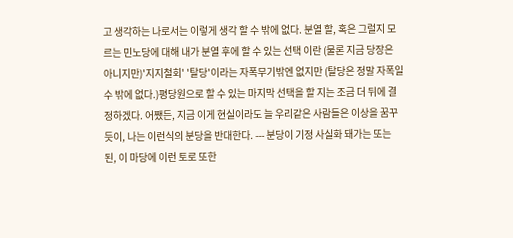고 생각하는 나로서는 이렇게 생각 할 수 밖에 없다. 분열 할, 혹은 그럴지 모르는 민노당에 대해 내가 분열 후에 할 수 있는 선택 이란 (물론 지금 당장은 아니지만)'지지철회' '탈당'이라는 자폭무기밖엔 없지만 (탈당은 정말 자폭일 수 밖에 없다.)평당원으로 할 수 있는 마지막 선택을 할 지는 조금 더 뒤에 결정하겠다. 어쨌든, 지금 이게 현실이라도 늘 우리같은 사람들은 이상을 꿈꾸듯이, 나는 이런식의 분당을 반대한다. --- 분당이 기정 사실화 돼가는 또는 된, 이 마당에 이런 토로 또한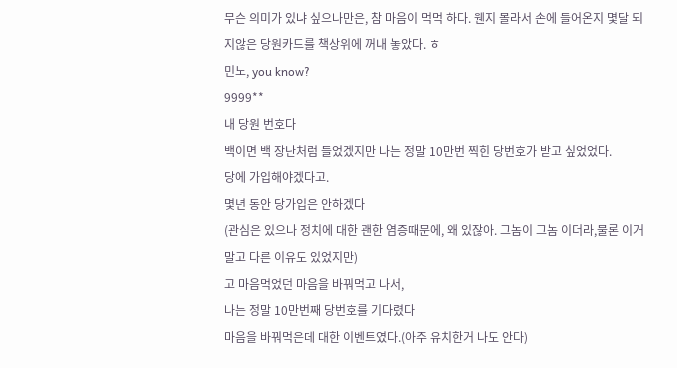무슨 의미가 있냐 싶으나만은, 참 마음이 먹먹 하다. 웬지 몰라서 손에 들어온지 몇달 되지않은 당원카드를 책상위에 꺼내 놓았다. ㅎ
민노, you know?
9999**
내 당원 번호다
백이면 백 장난처럼 들었겠지만 나는 정말 10만번 찍힌 당번호가 받고 싶었었다.
당에 가입해야겠다고.
몇년 동안 당가입은 안하겠다
(관심은 있으나 정치에 대한 괜한 염증때문에, 왜 있잖아. 그놈이 그놈 이더라,물론 이거 말고 다른 이유도 있었지만)
고 마음먹었던 마음을 바꿔먹고 나서,
나는 정말 10만번째 당번호를 기다렸다
마음을 바꿔먹은데 대한 이벤트였다.(아주 유치한거 나도 안다)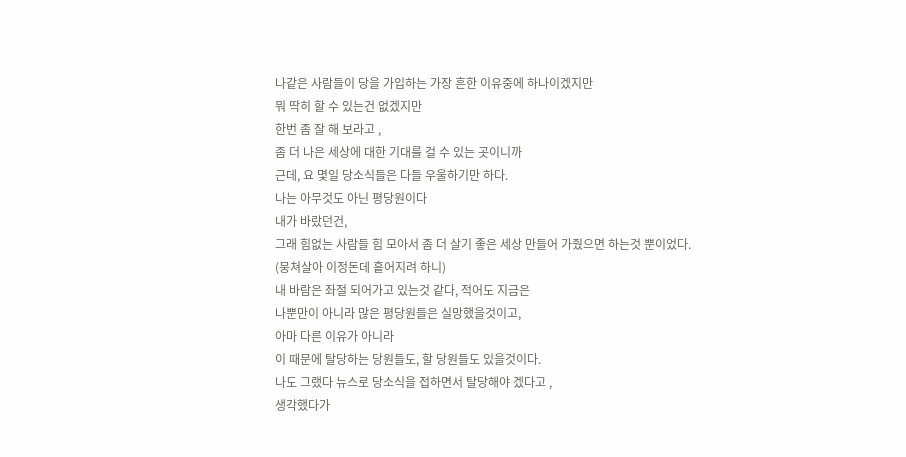나같은 사람들이 당을 가입하는 가장 흔한 이유중에 하나이겠지만
뭐 딱히 할 수 있는건 없겠지만
한번 좀 잘 해 보라고 ,
좀 더 나은 세상에 대한 기대를 걸 수 있는 곳이니까
근데, 요 몇일 당소식들은 다들 우울하기만 하다.
나는 아무것도 아닌 평당원이다
내가 바랐던건,
그래 힘없는 사람들 힘 모아서 좀 더 살기 좋은 세상 만들어 가줬으면 하는것 뿐이었다.
(뭉쳐살아 이정돈데 흩어지려 하니)
내 바람은 좌절 되어가고 있는것 같다, 적어도 지금은
나뿐만이 아니라 많은 평당원들은 실망했을것이고,
아마 다른 이유가 아니라
이 때문에 탈당하는 당원들도, 할 당원들도 있을것이다.
나도 그랬다 뉴스로 당소식을 접하면서 탈당해야 겠다고 ,
생각했다가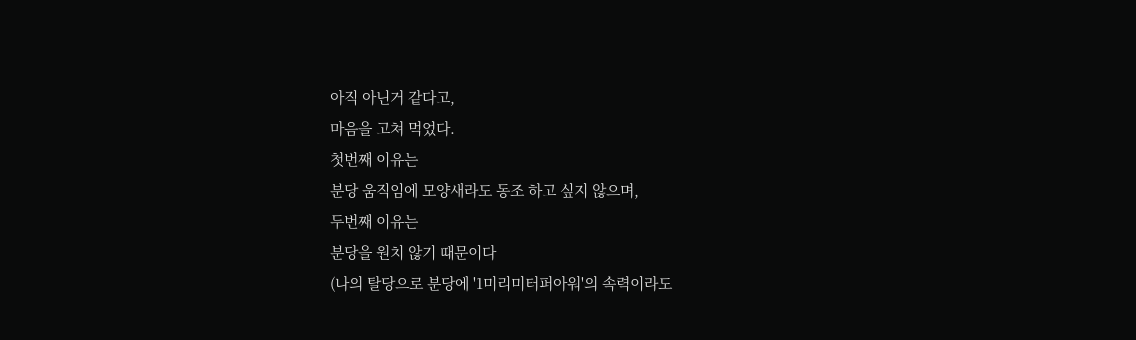아직 아닌거 같다고,
마음을 고쳐 먹었다.
첫번째 이유는
분당 움직임에 모양새라도 동조 하고 싶지 않으며,
두번째 이유는
분당을 원치 않기 때문이다
(나의 탈당으로 분당에 '1미리미터퍼아워'의 속력이라도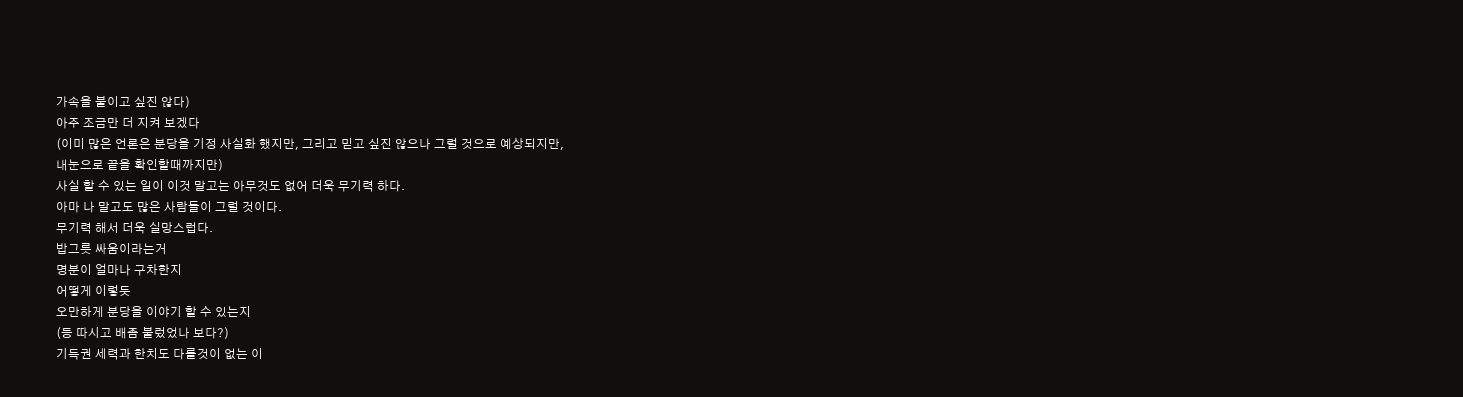가속을 붙이고 싶진 않다)
아주 조금만 더 지켜 보겠다
(이미 많은 언론은 분당을 기정 사실화 했지만, 그리고 믿고 싶진 않으나 그럴 것으로 예상되지만,
내눈으로 끝을 확인할때까지만)
사실 할 수 있는 일이 이것 말고는 아무것도 없어 더욱 무기력 하다.
아마 나 말고도 많은 사람들이 그럴 것이다.
무기력 해서 더욱 실망스럽다.
밥그릇 싸움이라는거
명분이 얼마나 구차한지
어떻게 이렇듯
오만하게 분당을 이야기 할 수 있는지
(등 따시고 배좀 불렀었나 보다?)
기득권 세력과 한치도 다를것이 없는 이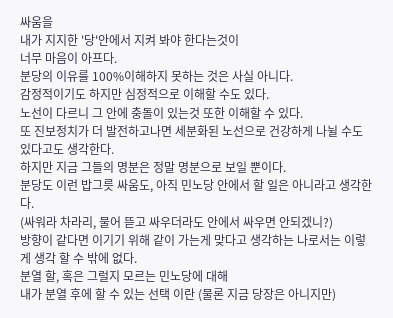싸움을
내가 지지한 '당'안에서 지켜 봐야 한다는것이
너무 마음이 아프다.
분당의 이유를 100%이해하지 못하는 것은 사실 아니다.
감정적이기도 하지만 심정적으로 이해할 수도 있다.
노선이 다르니 그 안에 충돌이 있는것 또한 이해할 수 있다.
또 진보정치가 더 발전하고나면 세분화된 노선으로 건강하게 나뉠 수도 있다고도 생각한다.
하지만 지금 그들의 명분은 정말 명분으로 보일 뿐이다.
분당도 이런 밥그릇 싸움도, 아직 민노당 안에서 할 일은 아니라고 생각한다.
(싸워라 차라리, 물어 뜯고 싸우더라도 안에서 싸우면 안되겠니?)
방향이 같다면 이기기 위해 같이 가는게 맞다고 생각하는 나로서는 이렇게 생각 할 수 밖에 없다.
분열 할, 혹은 그럴지 모르는 민노당에 대해
내가 분열 후에 할 수 있는 선택 이란 (물론 지금 당장은 아니지만)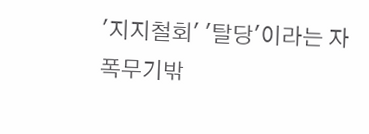'지지철회' '탈당'이라는 자폭무기밖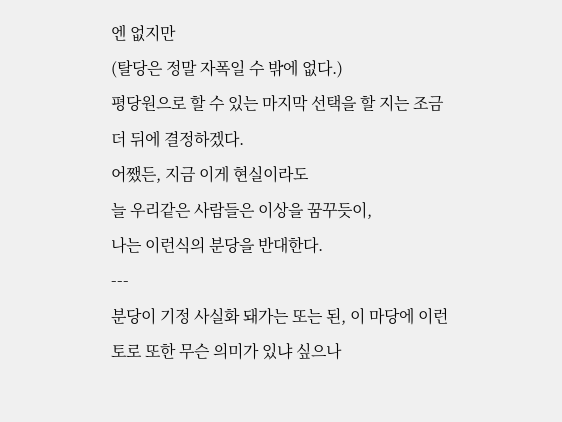엔 없지만
(탈당은 정말 자폭일 수 밖에 없다.)
평당원으로 할 수 있는 마지막 선택을 할 지는 조금 더 뒤에 결정하겠다.
어쨌든, 지금 이게 현실이라도
늘 우리같은 사람들은 이상을 꿈꾸듯이,
나는 이런식의 분당을 반대한다.
---
분당이 기정 사실화 돼가는 또는 된, 이 마당에 이런 토로 또한 무슨 의미가 있냐 싶으나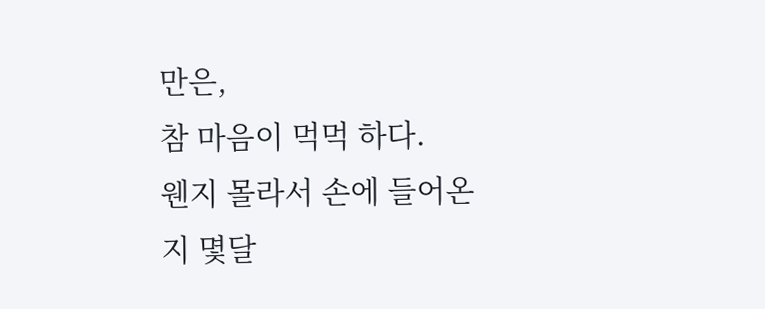만은,
참 마음이 먹먹 하다.
웬지 몰라서 손에 들어온지 몇달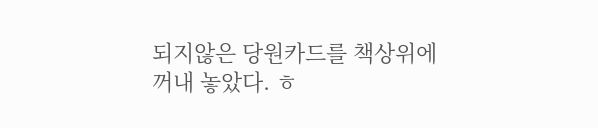되지않은 당원카드를 책상위에 꺼내 놓았다. ㅎ